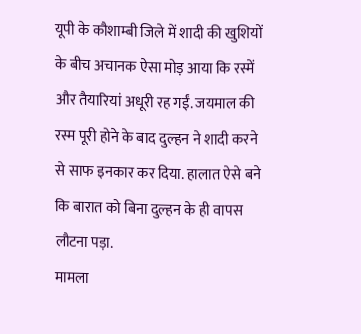यूपी के कौशाम्बी जिले में शादी की खुशियों के बीच अचानक ऐसा मोड़ आया कि रस्में और तैयारियां अधूरी रह गईं. जयमाल की रस्म पूरी होने के बाद दुल्हन ने शादी करने से साफ इनकार कर दिया. हालात ऐसे बने कि बारात को बिना दुल्हन के ही वापस लौटना पड़ा.
मामला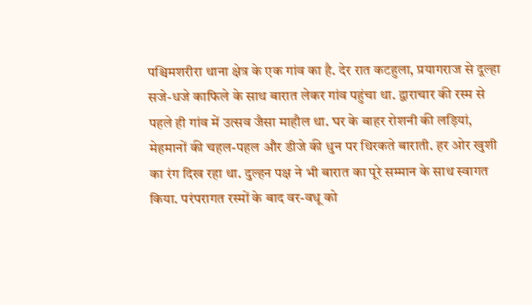पश्चिमशरीरा थाना क्षेत्र के एक गांव का है. देर रात कटहुला, प्रयागराज से दूल्हा सजे-धजे काफिले के साथ बारात लेकर गांव पहुंचा था. द्वाराचार की रस्म से पहले ही गांव में उत्सव जैसा माहौल था. घर के बाहर रोशनी की लड़ियां, मेहमानों की चहल-पहल और डीजे की धुन पर थिरकते बाराती. हर ओर खुशी का रंग दिख रहा था. दुल्हन पक्ष ने भी बारात का पूरे सम्मान के साथ स्वागत किया. परंपरागत रस्मों के बाद वर-वधू को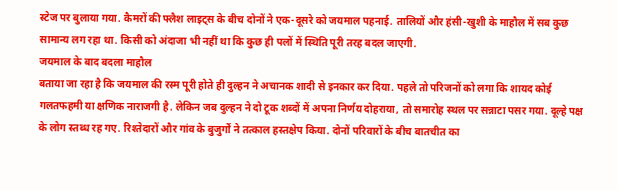स्टेज पर बुलाया गया. कैमरों की फ्लैश लाइट्स के बीच दोनों ने एक-दूसरे को जयमाल पहनाई. तालियों और हंसी-खुशी के माहौल में सब कुछ सामान्य लग रहा था. किसी को अंदाजा भी नहीं था कि कुछ ही पलों में स्थिति पूरी तरह बदल जाएगी.
जयमाल के बाद बदला माहौल
बताया जा रहा है कि जयमाल की रस्म पूरी होते ही दुल्हन ने अचानक शादी से इनकार कर दिया. पहले तो परिजनों को लगा कि शायद कोई गलतफहमी या क्षणिक नाराजगी है. लेकिन जब दुल्हन ने दो टूक शब्दों में अपना निर्णय दोहराया, तो समारोह स्थल पर सन्नाटा पसर गया. दूल्हे पक्ष के लोग स्तब्ध रह गए. रिश्तेदारों और गांव के बुजुर्गों ने तत्काल हस्तक्षेप किया. दोनों परिवारों के बीच बातचीत का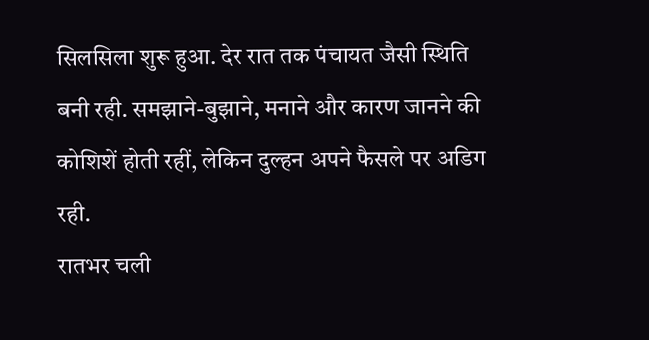सिलसिला शुरू हुआ. देर रात तक पंचायत जैसी स्थिति बनी रही. समझाने-बुझाने, मनाने और कारण जानने की कोशिशें होती रहीं, लेकिन दुल्हन अपने फैसले पर अडिग रही.
रातभर चली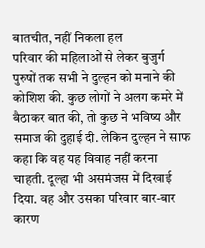बातचीत, नहीं निकला हल
परिवार की महिलाओं से लेकर बुजुर्ग पुरुषों तक सभी ने दुल्हन को मनाने की कोशिश की. कुछ लोगों ने अलग कमरे में बैठाकर बात की, तो कुछ ने भविष्य और समाज की दुहाई दी. लेकिन दुल्हन ने साफ कहा कि वह यह विवाह नहीं करना चाहती. दूल्हा भी असमंजस में दिखाई दिया. वह और उसका परिवार बार-बार कारण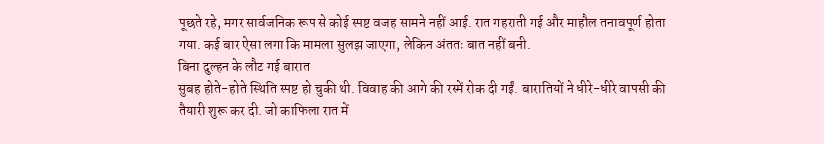पूछते रहे, मगर सार्वजनिक रूप से कोई स्पष्ट वजह सामने नहीं आई. रात गहराती गई और माहौल तनावपूर्ण होता गया. कई बार ऐसा लगा कि मामला सुलझ जाएगा, लेकिन अंततः बात नहीं बनी.
बिना दुल्हन के लौट गई बारात
सुबह होते-होते स्थिति स्पष्ट हो चुकी थी. विवाह की आगे की रस्में रोक दी गईं. बारातियों ने धीरे-धीरे वापसी की तैयारी शुरू कर दी. जो काफिला रात में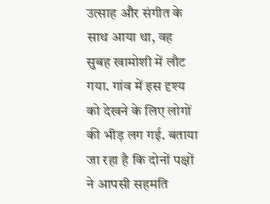उत्साह और संगीत के साथ आया था, वह सुबह खामोशी में लौट गया. गांव में इस दृश्य को देखने के लिए लोगों की भीड़ लग गई. बताया जा रहा है कि दोनों पक्षों ने आपसी सहमति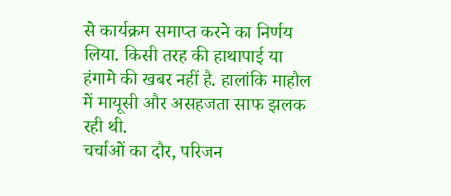से कार्यक्रम समाप्त करने का निर्णय लिया. किसी तरह की हाथापाई या हंगामे की खबर नहीं है. हालांकि माहौल में मायूसी और असहजता साफ झलक रही थी.
चर्चाओं का दौर, परिजन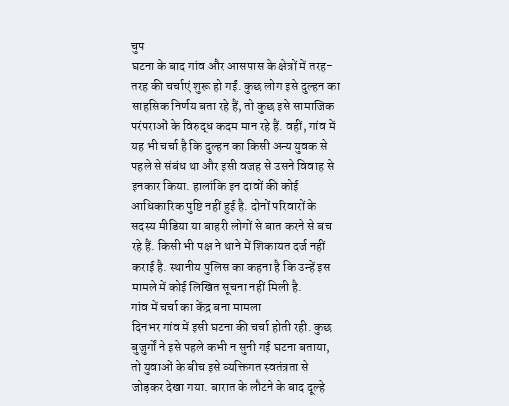चुप
घटना के बाद गांव और आसपास के क्षेत्रों में तरह-तरह की चर्चाएं शुरू हो गईं. कुछ लोग इसे दुल्हन का साहसिक निर्णय बता रहे हैं, तो कुछ इसे सामाजिक परंपराओं के विरुद्ध कदम मान रहे हैं. वहीं, गांव में यह भी चर्चा है कि दुल्हन का किसी अन्य युवक से पहले से संबंध था और इसी वजह से उसने विवाह से इनकार किया. हालांकि इन दावों की कोई आधिकारिक पुष्टि नहीं हुई है. दोनों परिवारों के सदस्य मीडिया या बाहरी लोगों से बात करने से बच रहे हैं. किसी भी पक्ष ने थाने में शिकायत दर्ज नहीं कराई है. स्थानीय पुलिस का कहना है कि उन्हें इस मामले में कोई लिखित सूचना नहीं मिली है.
गांव में चर्चा का केंद्र बना मामला
दिनभर गांव में इसी घटना की चर्चा होती रही. कुछ बुजुर्गों ने इसे पहले कभी न सुनी गई घटना बताया, तो युवाओं के बीच इसे व्यक्तिगत स्वतंत्रता से जोड़कर देखा गया. बारात के लौटने के बाद दूल्हे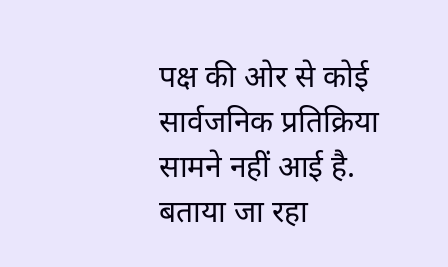पक्ष की ओर से कोई सार्वजनिक प्रतिक्रिया सामने नहीं आई है. बताया जा रहा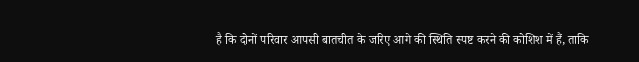है कि दोनों परिवार आपसी बातचीत के जरिए आगे की स्थिति स्पष्ट करने की कोशिश में हैं, ताकि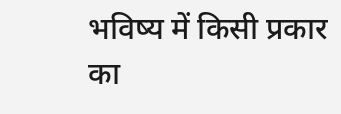भविष्य में किसी प्रकार का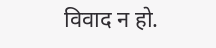विवाद न हो.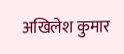अखिलेश कुमार